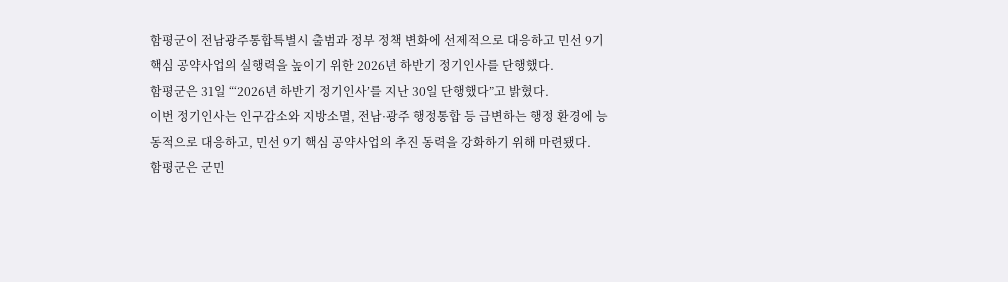함평군이 전남광주통합특별시 출범과 정부 정책 변화에 선제적으로 대응하고 민선 9기 핵심 공약사업의 실행력을 높이기 위한 2026년 하반기 정기인사를 단행했다.
함평군은 31일 “‘2026년 하반기 정기인사’를 지난 30일 단행했다”고 밝혔다.
이번 정기인사는 인구감소와 지방소멸, 전남·광주 행정통합 등 급변하는 행정 환경에 능동적으로 대응하고, 민선 9기 핵심 공약사업의 추진 동력을 강화하기 위해 마련됐다.
함평군은 군민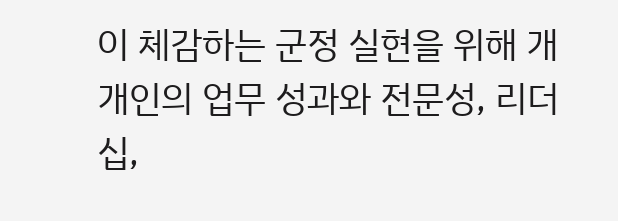이 체감하는 군정 실현을 위해 개개인의 업무 성과와 전문성, 리더십,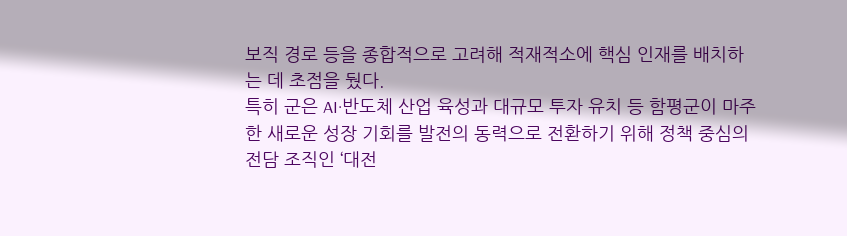보직 경로 등을 종합적으로 고려해 적재적소에 핵심 인재를 배치하는 데 초점을 뒀다.
특히 군은 AI·반도체 산업 육성과 대규모 투자 유치 등 함평군이 마주한 새로운 성장 기회를 발전의 동력으로 전환하기 위해 정책 중심의 전담 조직인 ‘대전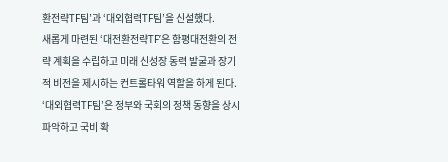환전략TF팀’과 ‘대외협력TF팀’을 신설했다.
새롭게 마련된 ‘대전환전략TF’은 함평대전환의 전략 계획을 수립하고 미래 신성장 동력 발굴과 장기적 비전을 제시하는 컨트롤타워 역할을 하게 된다. ‘대외협력TF팀’은 정부와 국회의 정책 동향을 상시 파악하고 국비 확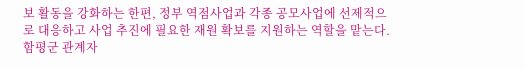보 활동을 강화하는 한편, 정부 역점사업과 각종 공모사업에 선제적으로 대응하고 사업 추진에 필요한 재원 확보를 지원하는 역할을 맡는다.
함평군 관계자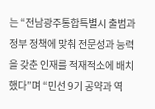는 “전남광주통합특별시 출범과 정부 정책에 맞춰 전문성과 능력을 갖춘 인재를 적재적소에 배치했다”며 “민선 9기 공약과 역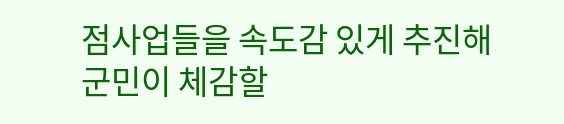점사업들을 속도감 있게 추진해 군민이 체감할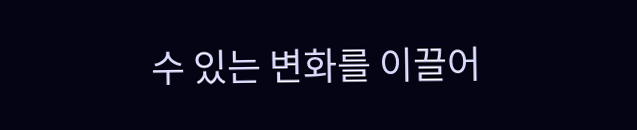수 있는 변화를 이끌어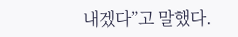내겠다”고 말했다.